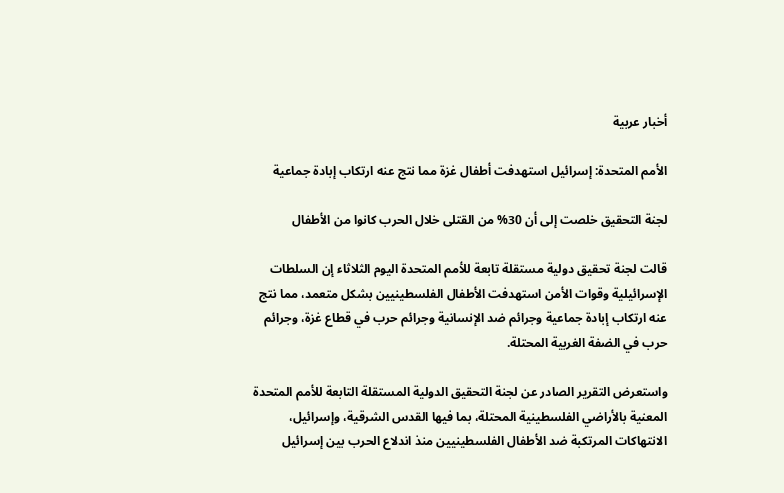أخبار عربية

الأمم المتحدة: إسرائيل استهدفت أطفال غزة مما نتج عنه ارتكاب إبادة جماعية

لجنة التحقيق خلصت إلى أن 30% من القتلى خلال الحرب كانوا من الأطفال

قالت لجنة تحقيق دولية مستقلة تابعة للأمم المتحدة اليوم الثلاثاء إن السلطات الإسرائيلية وقوات الأمن استهدفت الأطفال الفلسطينيين بشكل متعمد، مما نتج عنه ارتكاب إبادة جماعية ‌وجرائم ضد الإنسانية وجرائم حرب في قطاع غزة، وجرائم حرب في الضفة الغربية المحتلة.

واستعرض التقرير الصادر عن لجنة التحقيق الدولية المستقلة التابعة للأمم المتحدة المعنية بالأراضي الفلسطينية المحتلة، بما فيها القدس الشرقية، وإسرائيل، الانتهاكات المرتكبة ضد الأطفال الفلسطينيين منذ اندلاع الحرب بين إسرائيل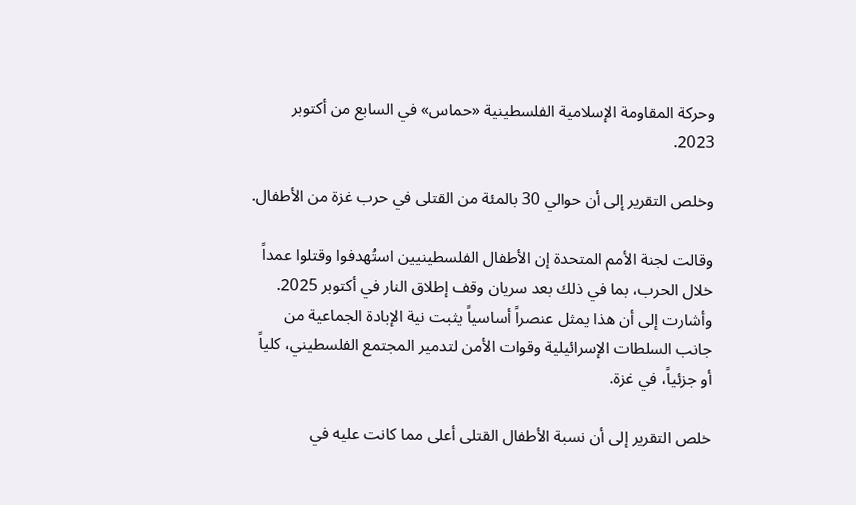وحركة المقاومة الإسلامية الفلسطينية «حماس» في السابع من أكتوبر 2023.

وخلص التقرير إلى أن حوالي 30 بالمئة من القتلى في حرب غزة من الأطفال.

وقالت لجنة الأمم المتحدة إن الأطفال الفلسطينيين استُهدفوا وقتلوا عمداً خلال الحرب، بما في ذلك بعد سريان وقف إطلاق النار في أكتوبر 2025. وأشارت إلى أن هذا يمثل عنصراً أساسياً يثبت نية الإبادة الجماعية من جانب السلطات الإسرائيلية وقوات الأمن لتدمير المجتمع الفلسطيني، كلياً أو جزئياً، في غزة.

خلص التقرير إلى أن نسبة الأطفال القتلى أعلى مما كانت عليه في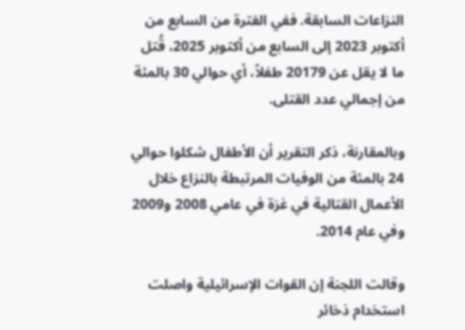النزاعات السابقة. ففي الفترة من السابع من أكتوبر 2023 إلى السابع من أكتوبر 2025، قُتل ما لا يقل عن 20179 طفلاً، أي حوالي 30 بالمئة من إجمالي عدد القتلى.

وبالمقارنة، ذكر التقرير أن الأطفال شكلوا حوالي 24 بالمئة من الوفيات المرتبطة بالنزاع خلال الأعمال القتالية في غزة في عامي 2008 و2009 وفي عام 2014.

وقالت اللجنة إن القوات الإسرائيلية واصلت استخدام ذخائر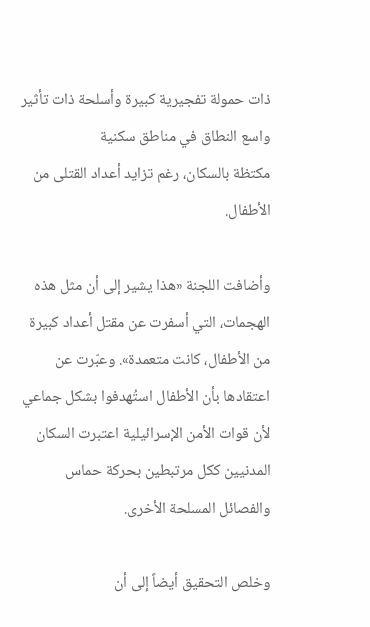ذات حمولة تفجيرية كبيرة وأسلحة ذات تأثير واسع النطاق في مناطق سكنية مكتظة ‌بالسكان، رغم تزايد أعداد القتلى من الأطفال.

وأضافت اللجنة «هذا يشير إلى أن مثل هذه الهجمات، التي أسفرت عن مقتل أعداد كبيرة من الأطفال، كانت متعمدة». وعبّرت عن اعتقادها بأن الأطفال استُهدفوا بشكل جماعي لأن قوات الأمن الإسرائيلية اعتبرت السكان المدنيين ككل مرتبطين بحركة حماس والفصائل المسلحة الأخرى.

وخلص التحقيق أيضاً إلى أن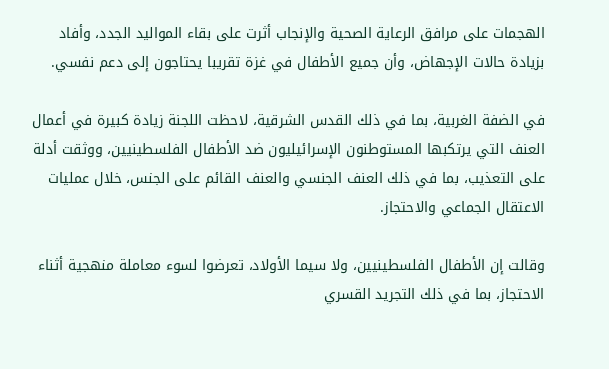الهجمات على مرافق الرعاية الصحية والإنجاب أثرت على بقاء المواليد الجدد، وأفاد بزيادة حالات الإجهاض، وأن جميع الأطفال في غزة تقريبا يحتاجون إلى دعم نفسي.

في الضفة الغربية، بما في ذلك القدس الشرقية، لاحظت اللجنة زيادة كبيرة في أعمال العنف التي يرتكبها المستوطنون الإسرائيليون ضد الأطفال الفلسطينيين، ووثقت أدلة على التعذيب، بما في ذلك العنف الجنسي والعنف القائم على الجنس، خلال عمليات الاعتقال الجماعي والاحتجاز.

وقالت إن الأطفال الفلسطينيين، ولا سيما الأولاد، تعرضوا لسوء معاملة منهجية أثناء الاحتجاز، بما في ذلك التجريد القسري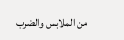من الملابس والضرب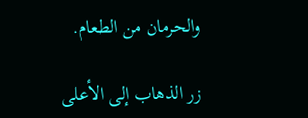والحرمان من الطعام.

زر الذهاب إلى الأعلى